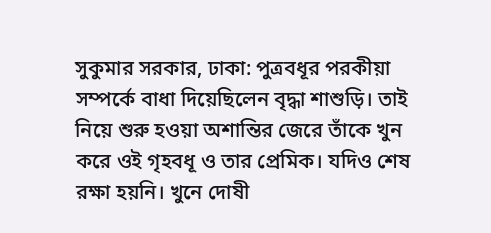সুকুমার সরকার, ঢাকা: পুত্রবধূর পরকীয়া সম্পর্কে বাধা দিয়েছিলেন বৃদ্ধা শাশুড়ি। তাই নিয়ে শুরু হওয়া অশান্তির জেরে তাঁকে খুন করে ওই গৃহবধূ ও তার প্রেমিক। যদিও শেষ রক্ষা হয়নি। খুনে দোষী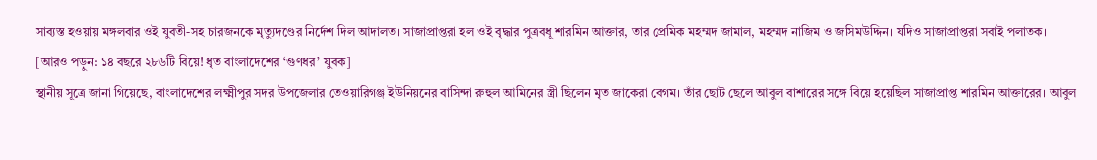সাব্যস্ত হওয়ায় মঙ্গলবার ওই যুবতী-সহ চারজনকে মৃত্যুদণ্ডের নির্দেশ দিল আদালত। সাজাপ্রাপ্তরা হল ওই বৃদ্ধার পুত্রবধূ শারমিন আক্তার, তার প্রেমিক মহম্মদ জামাল, মহম্মদ নাজিম ও জসিমউদ্দিন। যদিও সাজাপ্রাপ্তরা সবাই পলাতক।
[আরও পড়ুন: ১৪ বছরে ২৮৬টি বিয়ে! ধৃত বাংলাদেশের ‘গুণধর’ যুবক]
স্থানীয় সূত্রে জানা গিয়েছে, বাংলাদেশের লক্ষ্মীপুর সদর উপজেলার তেওয়ারিগঞ্জ ইউনিয়নের বাসিন্দা রুহুল আমিনের স্ত্রী ছিলেন মৃত জাকেরা বেগম। তাঁর ছোট ছেলে আবুল বাশারের সঙ্গে বিয়ে হয়েছিল সাজাপ্রাপ্ত শারমিন আক্তারের। আবুল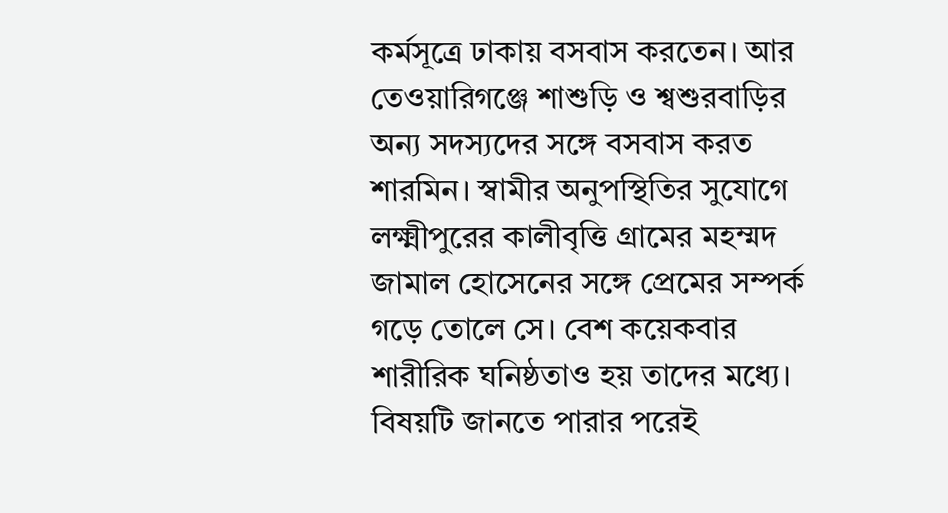কর্মসূত্রে ঢাকায় বসবাস করতেন। আর তেওয়ারিগঞ্জে শাশুড়ি ও শ্বশুরবাড়ির অন্য সদস্যদের সঙ্গে বসবাস করত শারমিন। স্বামীর অনুপস্থিতির সুযোগে লক্ষ্মীপুরের কালীবৃত্তি গ্রামের মহম্মদ জামাল হোসেনের সঙ্গে প্রেমের সম্পর্ক গড়ে তোলে সে। বেশ কয়েকবার শারীরিক ঘনিষ্ঠতাও হয় তাদের মধ্যে। বিষয়টি জানতে পারার পরেই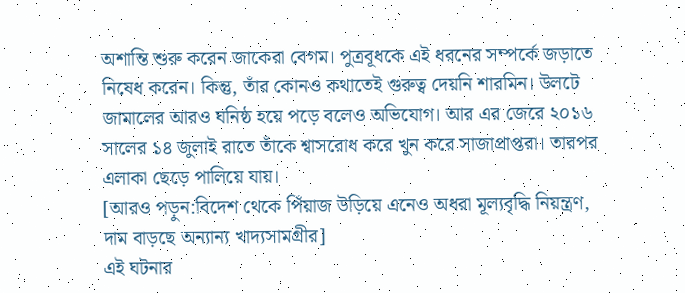অশান্তি শুরু করেন জাকেরা বেগম। পুত্রবূধকে এই ধরনের সম্পর্কে জড়াতে নিষেধ করেন। কিন্তু, তাঁর কোনও কথাতেই গুরুত্ব দেয়নি শারমিন। উলটে জামালের আরও ঘনিষ্ঠ হয়ে পড়ে বলেও অভিযোগ। আর এর জেরে ২০১৬ সালের ১৪ জুলাই রাতে তাঁকে শ্বাসরোধ করে খুন করে সাজাপ্রাপ্তরা। তারপর এলাকা ছেড়ে পালিয়ে যায়।
[আরও পড়ুন:বিদেশ থেকে পিঁয়াজ উড়িয়ে এনেও অধরা মূল্যবৃদ্ধি নিয়ন্ত্রণ, দাম বাড়ছে অন্যান্য খাদ্যসামগ্রীর]
এই ঘটনার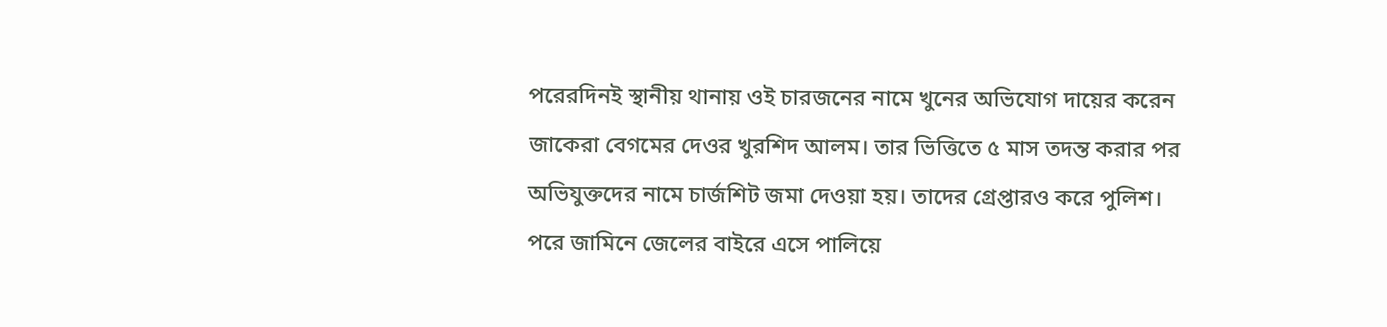পরেরদিনই স্থানীয় থানায় ওই চারজনের নামে খুনের অভিযোগ দায়ের করেন জাকেরা বেগমের দেওর খুরশিদ আলম। তার ভিত্তিতে ৫ মাস তদন্ত করার পর অভিযুক্তদের নামে চার্জশিট জমা দেওয়া হয়। তাদের গ্রেপ্তারও করে পুলিশ। পরে জামিনে জেলের বাইরে এসে পালিয়ে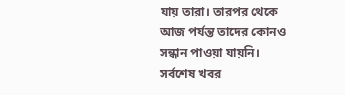যায় তারা। তারপর থেকে আজ পর্যন্ত তাদের কোনও সন্ধান পাওয়া যায়নি।
সর্বশেষ খবর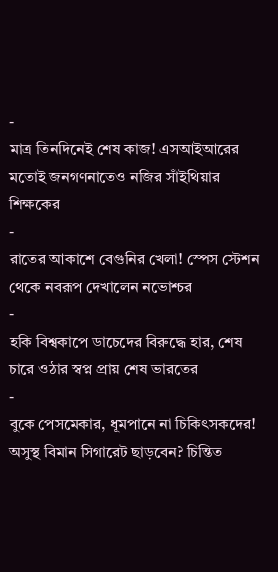-
মাত্র তিনদিনেই শেষ কাজ! এসআইআরের মতোই জনগণনাতেও নজির সাঁইথিয়ার শিক্ষকের
-
রাতের আকাশে বেগুনির খেলা! স্পেস স্টেশন থেকে নবরূপ দেখালেন নভোশ্চর
-
হকি বিশ্বকাপে ডাচেদের বিরুদ্ধে হার, শেষ চারে ওঠার স্বপ্ন প্রায় শেষ ভারতের
-
বুকে পেসমেকার, ধূমপানে না চিকিৎসকদের! অসুস্থ বিমান সিগারেট ছাড়বেন? চিন্তিত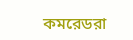কমরেডরা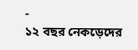-
১২ বছর নেকড়েদের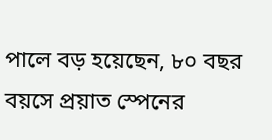পালে বড় হয়েছেন, ৮০ বছর বয়সে প্রয়াত স্পেনের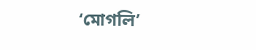‘মোগলি’